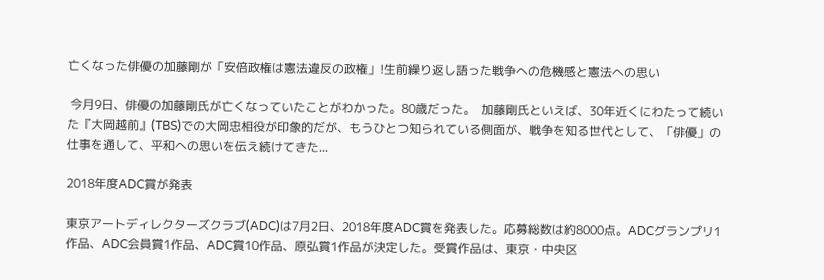亡くなった俳優の加藤剛が「安倍政権は憲法違反の政権」!生前繰り返し語った戦争への危機感と憲法への思い

 今月9日、俳優の加藤剛氏が亡くなっていたことがわかった。80歳だった。  加藤剛氏といえば、30年近くにわたって続いた『大岡越前』(TBS)での大岡忠相役が印象的だが、もうひとつ知られている側面が、戦争を知る世代として、「俳優」の仕事を通して、平和への思いを伝え続けてきた...

2018年度ADC賞が発表

東京アートディレクターズクラブ(ADC)は7月2日、2018年度ADC賞を発表した。応募総数は約8000点。ADCグランプリ1作品、ADC会員賞1作品、ADC賞10作品、原弘賞1作品が決定した。受賞作品は、東京・中央区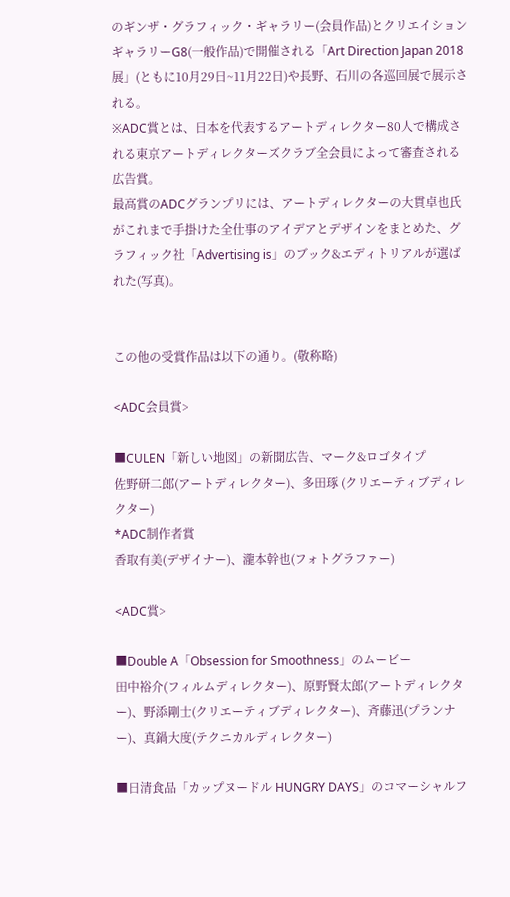のギンザ・グラフィック・ギャラリー(会員作品)とクリエイションギャラリーG8(一般作品)で開催される「Art Direction Japan 2018展」(ともに10月29日~11月22日)や長野、石川の各巡回展で展示される。
※ADC賞とは、日本を代表するアートディレクター80人で構成される東京アートディレクターズクラブ全会員によって審査される広告賞。
最高賞のADCグランプリには、アートディレクターの大貫卓也氏がこれまで手掛けた全仕事のアイデアとデザインをまとめた、グラフィック社「Advertising is」のブック&エディトリアルが選ばれた(写真)。


この他の受賞作品は以下の通り。(敬称略)

<ADC会員賞>

■CULEN「新しい地図」の新聞広告、マーク&ロゴタイプ
佐野研二郎(アートディレクター)、多田琢 (クリエーティブディレクター)
*ADC制作者賞
香取有美(デザイナー)、瀧本幹也(フォトグラファー)

<ADC賞>

■Double A「Obsession for Smoothness」のムービー
田中裕介(フィルムディレクター)、原野賢太郎(アートディレクター)、野添剛士(クリエーティブディレクター)、斉藤迅(プランナー)、真鍋大度(テクニカルディレクター)

■日清食品「カップヌードル HUNGRY DAYS」のコマーシャルフ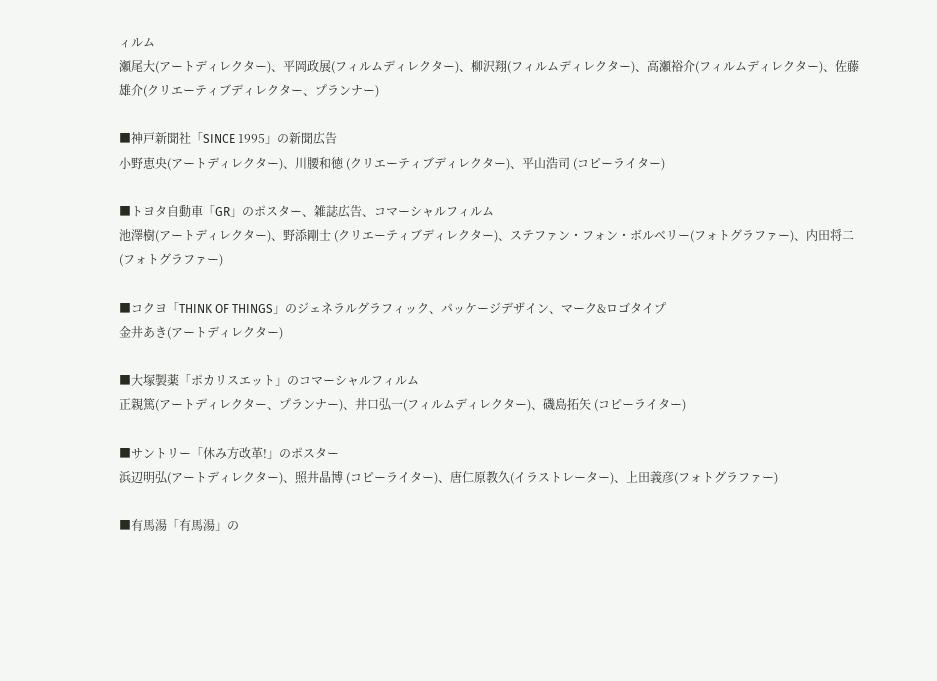ィルム
瀬尾大(アートディレクター)、平岡政展(フィルムディレクター)、柳沢翔(フィルムディレクター)、高瀬裕介(フィルムディレクター)、佐藤雄介(クリエーティブディレクター、プランナー)

■神戸新聞社「SINCE 1995」の新聞広告
小野恵央(アートディレクター)、川腰和徳 (クリエーティブディレクター)、平山浩司 (コピーライター)

■トヨタ自動車「GR」のポスター、雑誌広告、コマーシャルフィルム
池澤樹(アートディレクター)、野添剛士 (クリエーティブディレクター)、ステファン・フォン・ボルベリー(フォトグラファー)、内田将二(フォトグラファー)

■コクヨ「THINK OF THINGS」のジェネラルグラフィック、パッケージデザイン、マーク&ロゴタイプ
金井あき(アートディレクター)

■大塚製薬「ポカリスエット」のコマーシャルフィルム
正親篤(アートディレクター、プランナー)、井口弘一(フィルムディレクター)、磯島拓矢 (コピーライター)

■サントリー「休み方改革!」のポスター
浜辺明弘(アートディレクター)、照井晶博 (コピーライター)、唐仁原教久(イラストレーター)、上田義彦(フォトグラファー)

■有馬湯「有馬湯」の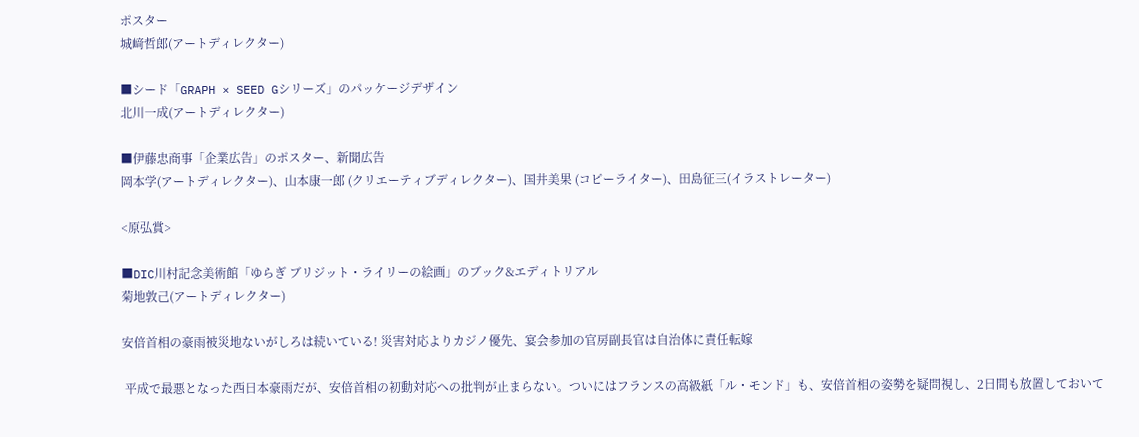ポスター
城﨑哲郎(アートディレクター)

■シード「GRAPH × SEED Gシリーズ」のパッケージデザイン
北川一成(アートディレクター)

■伊藤忠商事「企業広告」のポスター、新聞広告
岡本学(アートディレクター)、山本康一郎 (クリエーティブディレクター)、国井美果 (コピーライター)、田島征三(イラストレーター)

<原弘賞>

■DIC川村記念美術館「ゆらぎ ブリジット・ライリーの絵画」のブック&エディトリアル
菊地敦己(アートディレクター)

安倍首相の豪雨被災地ないがしろは続いている! 災害対応よりカジノ優先、宴会参加の官房副長官は自治体に責任転嫁

 平成で最悪となった西日本豪雨だが、安倍首相の初動対応への批判が止まらない。ついにはフランスの高級紙「ル・モンド」も、安倍首相の姿勢を疑問視し、2日間も放置しておいて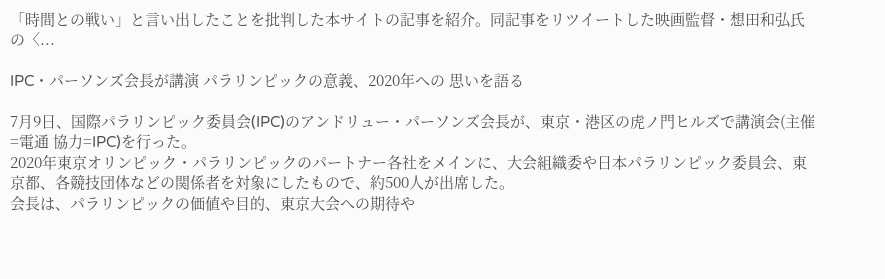「時間との戦い」と言い出したことを批判した本サイトの記事を紹介。同記事をリツイートした映画監督・想田和弘氏の〈...

IPC・パーソンズ会長が講演 パラリンピックの意義、2020年への 思いを語る

7月9日、国際パラリンピック委員会(IPC)のアンドリュー・パーソンズ会長が、東京・港区の虎ノ門ヒルズで講演会(主催=電通 協力=IPC)を行った。
2020年東京オリンピック・パラリンピックのパートナー各社をメインに、大会組織委や日本パラリンピック委員会、東京都、各競技団体などの関係者を対象にしたもので、約500人が出席した。
会長は、パラリンピックの価値や目的、東京大会への期待や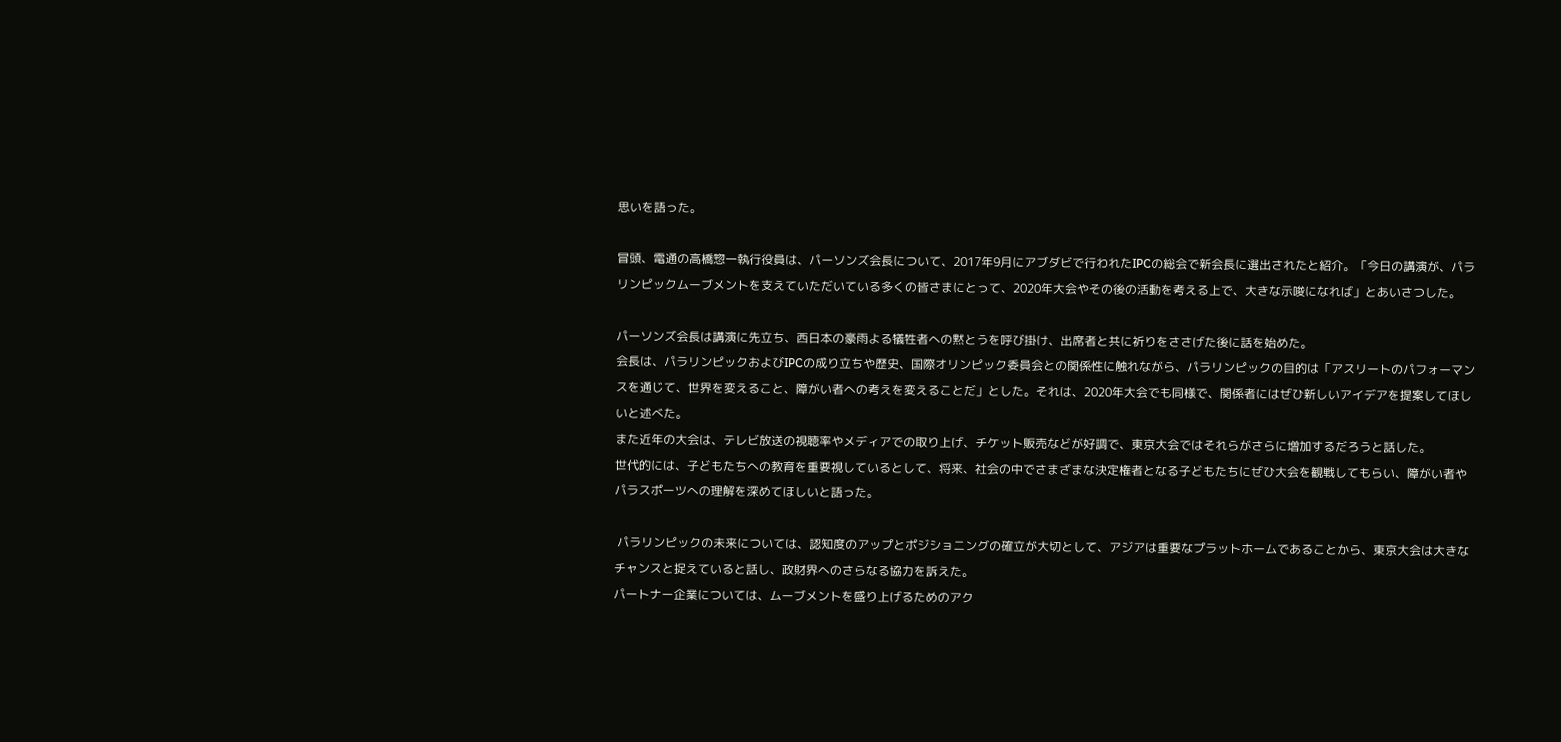思いを語った。

冒頭、電通の高橋惣一執行役員は、パーソンズ会長について、2017年9月にアブダビで行われたIPCの総会で新会長に選出されたと紹介。「今日の講演が、パラリンピックムーブメントを支えていただいている多くの皆さまにとって、2020年大会やその後の活動を考える上で、大きな示唆になれば」とあいさつした。

パーソンズ会長は講演に先立ち、西日本の豪雨よる犠牲者への黙とうを呼び掛け、出席者と共に祈りをささげた後に話を始めた。
会長は、パラリンピックおよびIPCの成り立ちや歴史、国際オリンピック委員会との関係性に触れながら、パラリンピックの目的は「アスリートのパフォーマンスを通じて、世界を変えること、障がい者への考えを変えることだ」とした。それは、2020年大会でも同様で、関係者にはぜひ新しいアイデアを提案してほしいと述べた。
また近年の大会は、テレビ放送の視聴率やメディアでの取り上げ、チケット販売などが好調で、東京大会ではそれらがさらに増加するだろうと話した。
世代的には、子どもたちへの教育を重要視しているとして、将来、社会の中でさまざまな決定権者となる子どもたちにぜひ大会を観戦してもらい、障がい者やパラスポーツへの理解を深めてほしいと語った。

 パラリンピックの未来については、認知度のアップとポジショニングの確立が大切として、アジアは重要なプラットホームであることから、東京大会は大きなチャンスと捉えていると話し、政財界へのさらなる協力を訴えた。
パートナー企業については、ムーブメントを盛り上げるためのアク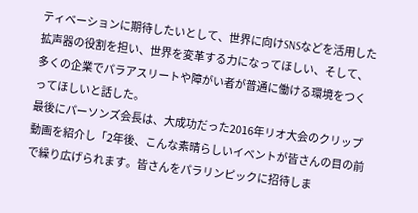ティベーションに期待したいとして、世界に向けSNSなどを活用した拡声器の役割を担い、世界を変革する力になってほしい、そして、多くの企業でパラアスリートや障がい者が普通に働ける環境をつくってほしいと話した。
最後にパーソンズ会長は、大成功だった2016年リオ大会のクリップ動画を紹介し「2年後、こんな素晴らしいイベントが皆さんの目の前で繰り広げられます。皆さんをパラリンピックに招待しま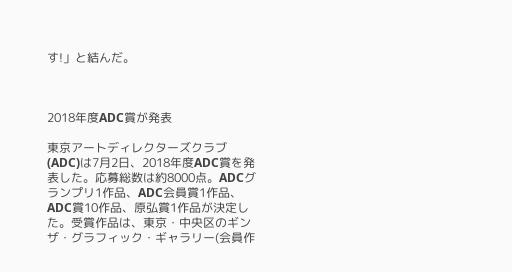す!」と結んだ。



2018年度ADC賞が発表

東京アートディレクターズクラブ(ADC)は7月2日、2018年度ADC賞を発表した。応募総数は約8000点。ADCグランプリ1作品、ADC会員賞1作品、ADC賞10作品、原弘賞1作品が決定した。受賞作品は、東京・中央区のギンザ・グラフィック・ギャラリー(会員作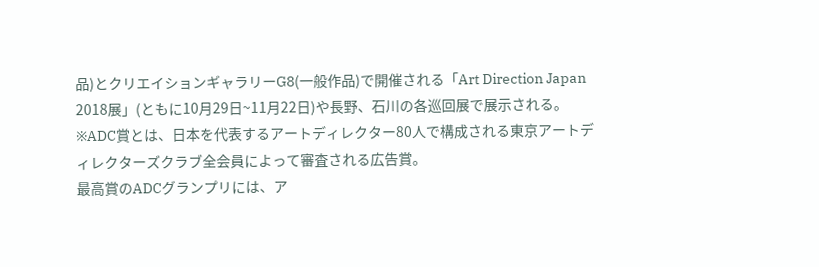品)とクリエイションギャラリーG8(一般作品)で開催される「Art Direction Japan 2018展」(ともに10月29日~11月22日)や長野、石川の各巡回展で展示される。
※ADC賞とは、日本を代表するアートディレクター80人で構成される東京アートディレクターズクラブ全会員によって審査される広告賞。
最高賞のADCグランプリには、ア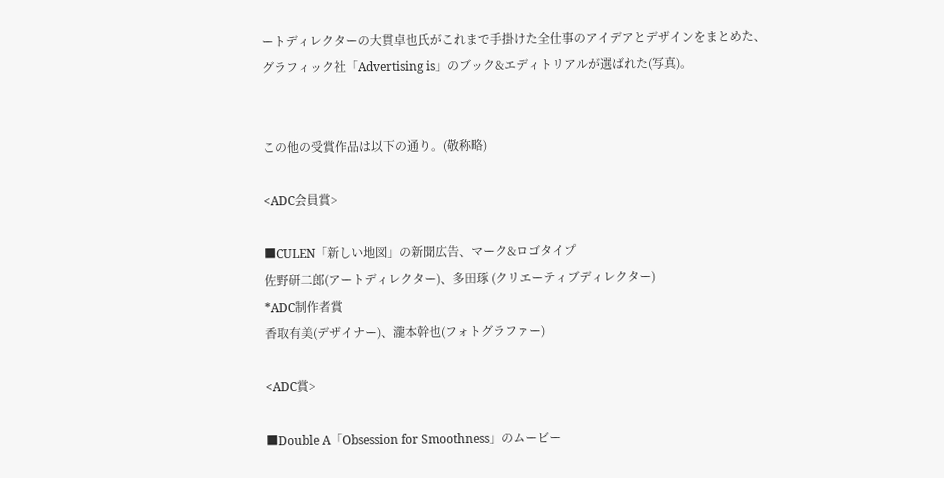ートディレクターの大貫卓也氏がこれまで手掛けた全仕事のアイデアとデザインをまとめた、グラフィック社「Advertising is」のブック&エディトリアルが選ばれた(写真)。


この他の受賞作品は以下の通り。(敬称略)

<ADC会員賞>

■CULEN「新しい地図」の新聞広告、マーク&ロゴタイプ
佐野研二郎(アートディレクター)、多田琢 (クリエーティブディレクター)
*ADC制作者賞
香取有美(デザイナー)、瀧本幹也(フォトグラファー)

<ADC賞>

■Double A「Obsession for Smoothness」のムービー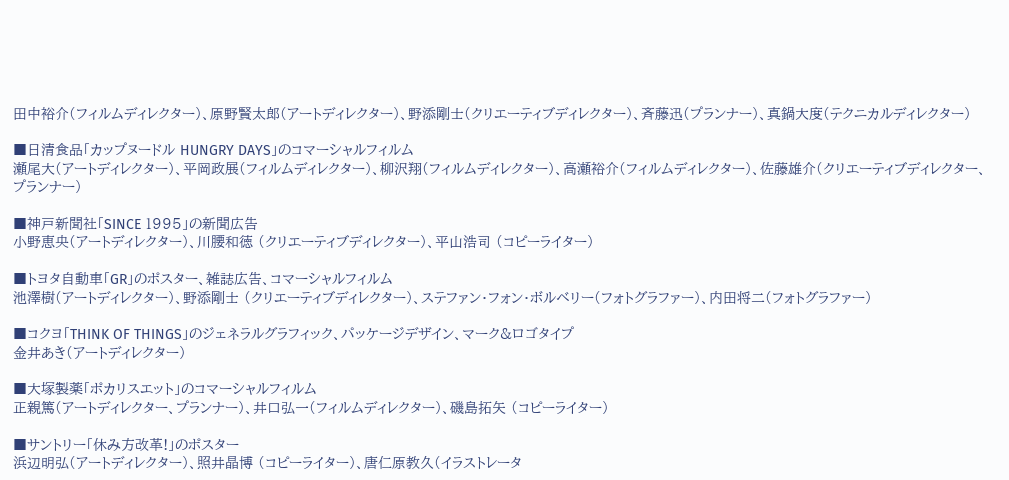田中裕介(フィルムディレクター)、原野賢太郎(アートディレクター)、野添剛士(クリエーティブディレクター)、斉藤迅(プランナー)、真鍋大度(テクニカルディレクター)

■日清食品「カップヌードル HUNGRY DAYS」のコマーシャルフィルム
瀬尾大(アートディレクター)、平岡政展(フィルムディレクター)、柳沢翔(フィルムディレクター)、高瀬裕介(フィルムディレクター)、佐藤雄介(クリエーティブディレクター、プランナー)

■神戸新聞社「SINCE 1995」の新聞広告
小野恵央(アートディレクター)、川腰和徳 (クリエーティブディレクター)、平山浩司 (コピーライター)

■トヨタ自動車「GR」のポスター、雑誌広告、コマーシャルフィルム
池澤樹(アートディレクター)、野添剛士 (クリエーティブディレクター)、ステファン・フォン・ボルベリー(フォトグラファー)、内田将二(フォトグラファー)

■コクヨ「THINK OF THINGS」のジェネラルグラフィック、パッケージデザイン、マーク&ロゴタイプ
金井あき(アートディレクター)

■大塚製薬「ポカリスエット」のコマーシャルフィルム
正親篤(アートディレクター、プランナー)、井口弘一(フィルムディレクター)、磯島拓矢 (コピーライター)

■サントリー「休み方改革!」のポスター
浜辺明弘(アートディレクター)、照井晶博 (コピーライター)、唐仁原教久(イラストレータ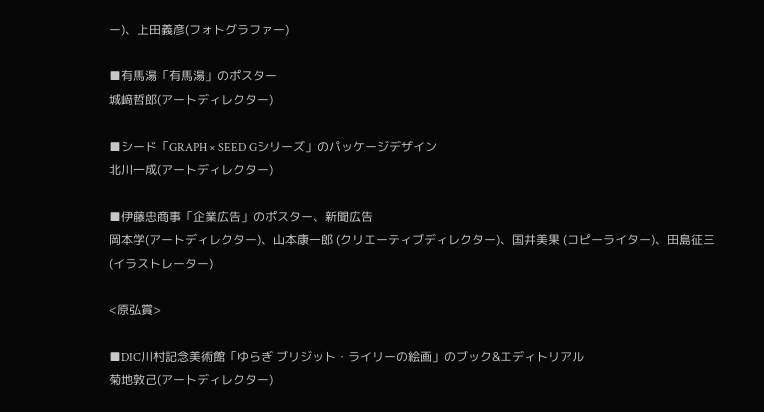ー)、上田義彦(フォトグラファー)

■有馬湯「有馬湯」のポスター
城﨑哲郎(アートディレクター)

■シード「GRAPH × SEED Gシリーズ」のパッケージデザイン
北川一成(アートディレクター)

■伊藤忠商事「企業広告」のポスター、新聞広告
岡本学(アートディレクター)、山本康一郎 (クリエーティブディレクター)、国井美果 (コピーライター)、田島征三(イラストレーター)

<原弘賞>

■DIC川村記念美術館「ゆらぎ ブリジット・ライリーの絵画」のブック&エディトリアル
菊地敦己(アートディレクター)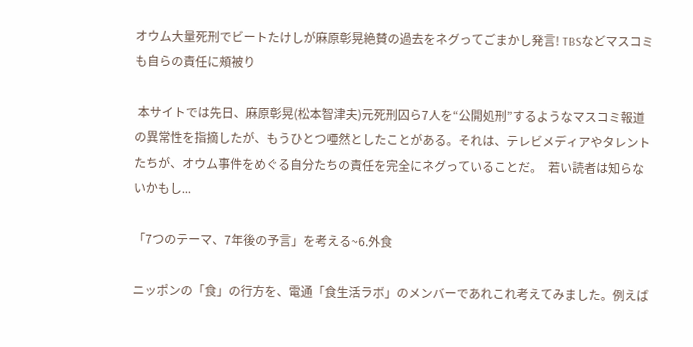オウム大量死刑でビートたけしが麻原彰晃絶賛の過去をネグってごまかし発言! TBSなどマスコミも自らの責任に頰被り

 本サイトでは先日、麻原彰晃(松本智津夫)元死刑囚ら7人を“公開処刑”するようなマスコミ報道の異常性を指摘したが、もうひとつ唖然としたことがある。それは、テレビメディアやタレントたちが、オウム事件をめぐる自分たちの責任を完全にネグっていることだ。  若い読者は知らないかもし...

「7つのテーマ、7年後の予言」を考える~6.外食

ニッポンの「食」の行方を、電通「食生活ラボ」のメンバーであれこれ考えてみました。例えば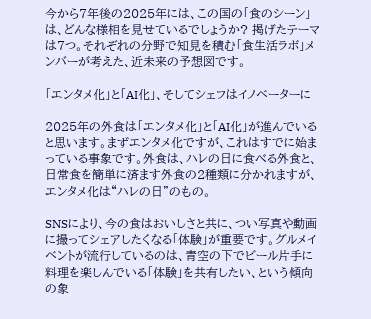今から7年後の2025年には、この国の「食のシーン」は、どんな様相を見せているでしょうか? 掲げたテーマは7つ。それぞれの分野で知見を積む「食生活ラボ」メンバーが考えた、近未来の予想図です。

「エンタメ化」と「AI化」、そしてシェフはイノベーターに

2025年の外食は「エンタメ化」と「AI化」が進んでいると思います。まずエンタメ化ですが、これはすでに始まっている事象です。外食は、ハレの日に食べる外食と、日常食を簡単に済ます外食の2種類に分かれますが、エンタメ化は“ハレの日”のもの。

SNSにより、今の食はおいしさと共に、つい写真や動画に撮ってシェアしたくなる「体験」が重要です。グルメイベントが流行しているのは、青空の下でビール片手に料理を楽しんでいる「体験」を共有したい、という傾向の象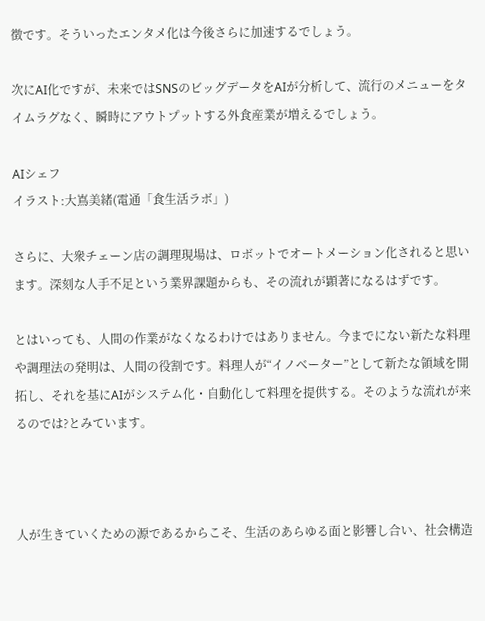徴です。そういったエンタメ化は今後さらに加速するでしょう。

次にAI化ですが、未来ではSNSのビッグデータをAIが分析して、流行のメニューをタイムラグなく、瞬時にアウトプットする外食産業が増えるでしょう。

AIシェフ
イラスト:大嶌美緒(電通「食生活ラボ」)

さらに、大衆チェーン店の調理現場は、ロボットでオートメーション化されると思います。深刻な人手不足という業界課題からも、その流れが顕著になるはずです。

とはいっても、人間の作業がなくなるわけではありません。今までにない新たな料理や調理法の発明は、人間の役割です。料理人が“イノベーター”として新たな領域を開拓し、それを基にAIがシステム化・自動化して料理を提供する。そのような流れが来るのでは?とみています。



人が生きていくための源であるからこそ、生活のあらゆる面と影響し合い、社会構造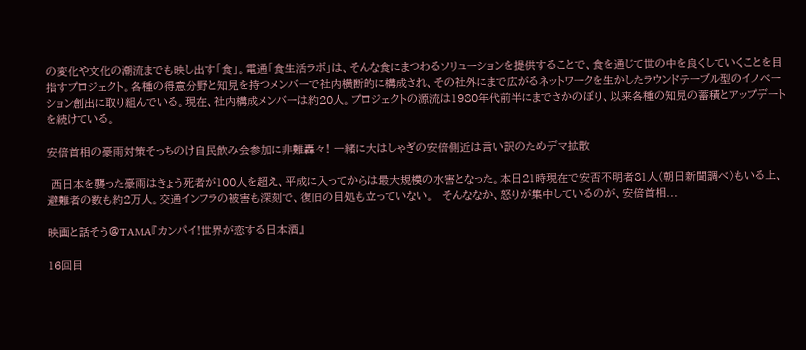の変化や文化の潮流までも映し出す「食」。電通「食生活ラボ」は、そんな食にまつわるソリューションを提供することで、食を通じて世の中を良くしていくことを目指すプロジェクト。各種の得意分野と知見を持つメンバーで社内横断的に構成され、その社外にまで広がるネットワークを生かしたラウンドテーブル型のイノベーション創出に取り組んでいる。現在、社内構成メンバーは約20人。プロジェクトの源流は1980年代前半にまでさかのぼり、以来各種の知見の蓄積とアップデートを続けている。

安倍首相の豪雨対策そっちのけ自民飲み会参加に非難轟々! 一緒に大はしゃぎの安倍側近は言い訳のためデマ拡散

 西日本を襲った豪雨はきょう死者が100人を超え、平成に入ってからは最大規模の水害となった。本日21時現在で安否不明者81人(朝日新聞調べ)もいる上、避難者の数も約2万人。交通インフラの被害も深刻で、復旧の目処も立っていない。  そんななか、怒りが集中しているのが、安倍首相...

映画と話そう@TAMA『カンパイ!世界が恋する日本酒』

16回目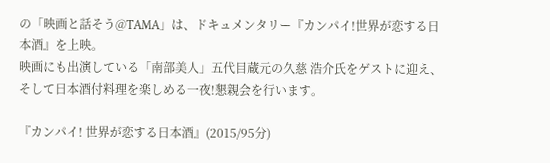の「映画と話そう@TAMA」は、ドキュメンタリー『カンパイ!世界が恋する日本酒』を上映。
映画にも出演している「南部美人」五代目蔵元の久慈 浩介氏をゲストに迎え、そして日本酒付料理を楽しめる一夜!懇親会を行います。

『カンパイ! 世界が恋する日本酒』(2015/95分)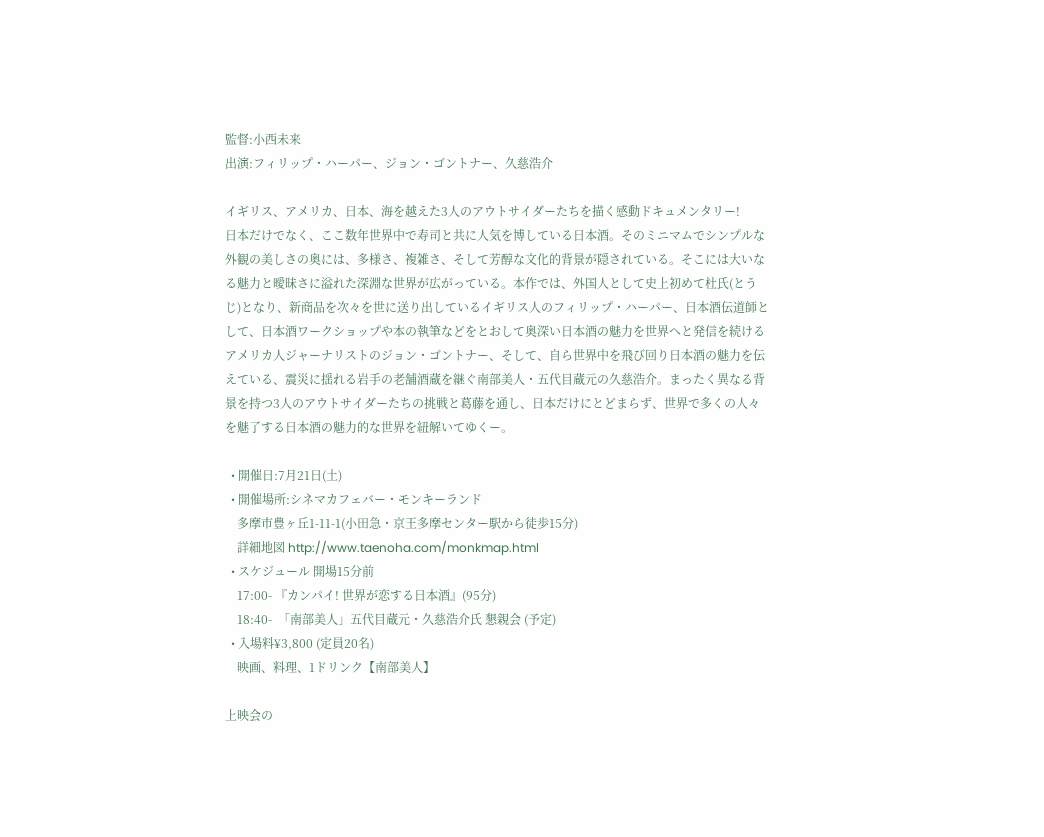監督:小西未来
出演:フィリップ・ハーパー、ジョン・ゴントナー、久慈浩介

イギリス、アメリカ、日本、海を越えた3人のアウトサイダーたちを描く感動ドキュメンタリー!
日本だけでなく、ここ数年世界中で寿司と共に人気を博している日本酒。そのミニマムでシンプルな外観の美しさの奥には、多様さ、複雑さ、そして芳醇な文化的背景が隠されている。そこには大いなる魅力と曖昧さに溢れた深淵な世界が広がっている。本作では、外国人として史上初めて杜氏(とうじ)となり、新商品を次々を世に送り出しているイギリス人のフィリップ・ハーパー、日本酒伝道師として、日本酒ワークショップや本の執筆などをとおして奥深い日本酒の魅力を世界へと発信を続けるアメリカ人ジャーナリストのジョン・ゴントナー、そして、自ら世界中を飛び回り日本酒の魅力を伝えている、震災に揺れる岩手の老舗酒蔵を継ぐ南部美人・五代目蔵元の久慈浩介。まったく異なる背景を持つ3人のアウトサイダーたちの挑戦と葛藤を通し、日本だけにとどまらず、世界で多くの人々を魅了する日本酒の魅力的な世界を紐解いてゆくー。

  • 開催日:7月21日(土)
  • 開催場所:シネマカフェバー・モンキーランド
    多摩市豊ヶ丘1-11-1(小田急・京王多摩センター駅から徒歩15分)
    詳細地図 http://www.taenoha.com/monkmap.html
  • スケジュール 開場15分前
    17:00- 『カンパイ! 世界が恋する日本酒』(95分)
    18:40-  「南部美人」五代目蔵元・久慈浩介氏 懇親会 (予定)
  • 入場料¥3,800 (定員20名)
    映画、料理、1ドリンク【南部美人】

上映会の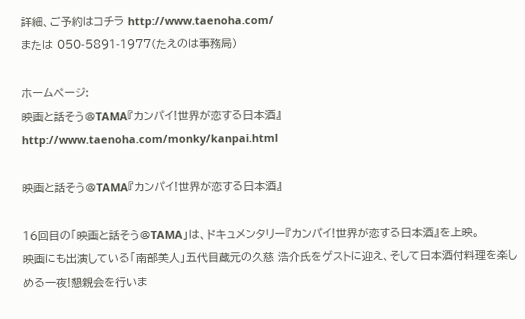詳細、ご予約はコチラ http://www.taenoha.com/
または 050-5891-1977(たえのは事務局)

ホームページ:
映画と話そう@TAMA『カンパイ!世界が恋する日本酒』
http://www.taenoha.com/monky/kanpai.html

映画と話そう@TAMA『カンパイ!世界が恋する日本酒』

16回目の「映画と話そう@TAMA」は、ドキュメンタリー『カンパイ!世界が恋する日本酒』を上映。
映画にも出演している「南部美人」五代目蔵元の久慈 浩介氏をゲストに迎え、そして日本酒付料理を楽しめる一夜!懇親会を行いま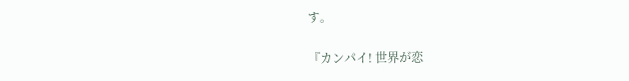す。

『カンパイ! 世界が恋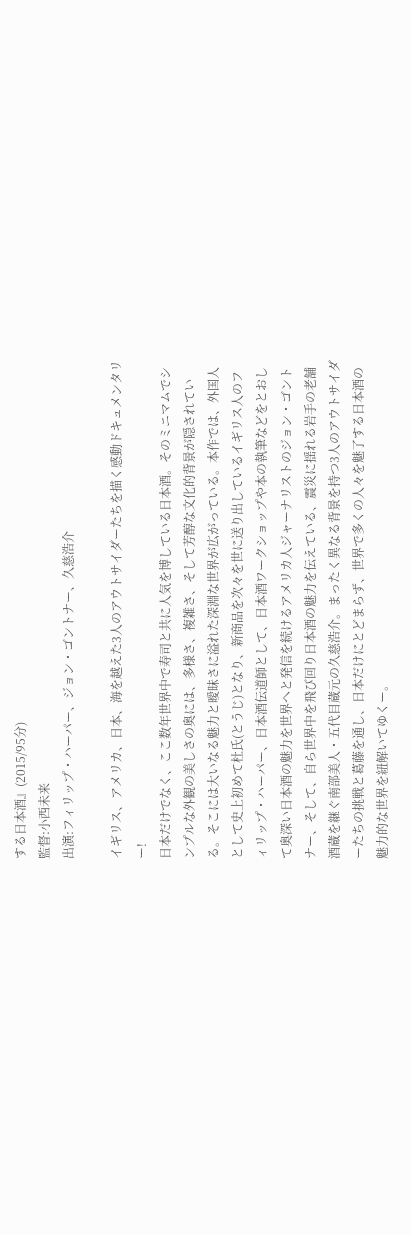する日本酒』(2015/95分)
監督:小西未来
出演:フィリップ・ハーパー、ジョン・ゴントナー、久慈浩介

イギリス、アメリカ、日本、海を越えた3人のアウトサイダーたちを描く感動ドキュメンタリー!
日本だけでなく、ここ数年世界中で寿司と共に人気を博している日本酒。そのミニマムでシンプルな外観の美しさの奥には、多様さ、複雑さ、そして芳醇な文化的背景が隠されている。そこには大いなる魅力と曖昧さに溢れた深淵な世界が広がっている。本作では、外国人として史上初めて杜氏(とうじ)となり、新商品を次々を世に送り出しているイギリス人のフィリップ・ハーパー、日本酒伝道師として、日本酒ワークショップや本の執筆などをとおして奥深い日本酒の魅力を世界へと発信を続けるアメリカ人ジャーナリストのジョン・ゴントナー、そして、自ら世界中を飛び回り日本酒の魅力を伝えている、震災に揺れる岩手の老舗酒蔵を継ぐ南部美人・五代目蔵元の久慈浩介。まったく異なる背景を持つ3人のアウトサイダーたちの挑戦と葛藤を通し、日本だけにとどまらず、世界で多くの人々を魅了する日本酒の魅力的な世界を紐解いてゆくー。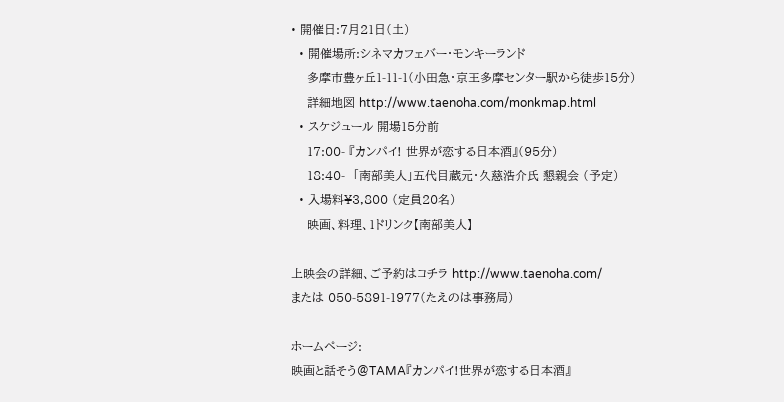• 開催日:7月21日(土)
  • 開催場所:シネマカフェバー・モンキーランド
    多摩市豊ヶ丘1-11-1(小田急・京王多摩センター駅から徒歩15分)
    詳細地図 http://www.taenoha.com/monkmap.html
  • スケジュール 開場15分前
    17:00- 『カンパイ! 世界が恋する日本酒』(95分)
    18:40-  「南部美人」五代目蔵元・久慈浩介氏 懇親会 (予定)
  • 入場料¥3,800 (定員20名)
    映画、料理、1ドリンク【南部美人】

上映会の詳細、ご予約はコチラ http://www.taenoha.com/
または 050-5891-1977(たえのは事務局)

ホームページ:
映画と話そう@TAMA『カンパイ!世界が恋する日本酒』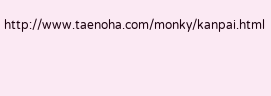http://www.taenoha.com/monky/kanpai.html